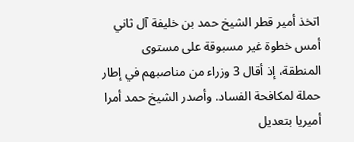اتخذ أمير قطر الشيخ حمد بن خليفة آل ثاني أمس خطوة غير مسبوقة على مستوى المنطقة، إذ أقال 3 وزراء من مناصبهم في إطار حملة لمكافحة الفساد. وأصدر الشيخ حمد أمرا أميريا بتعديل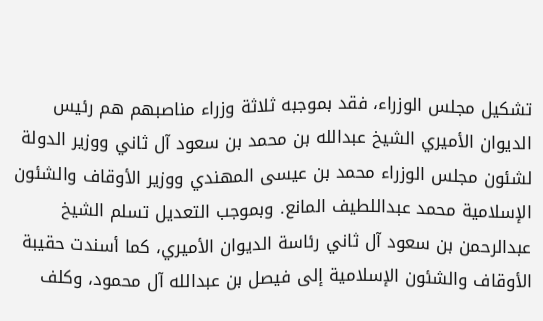تشكيل مجلس الوزراء، فقد بموجبه ثلاثة وزراء مناصبهم هم رئيس الديوان الأميري الشيخ عبدالله بن محمد بن سعود آل ثاني ووزير الدولة لشئون مجلس الوزراء محمد بن عيسى المهندي ووزير الأوقاف والشئون الإسلامية محمد عبداللطيف المانع. وبموجب التعديل تسلم الشيخ عبدالرحمن بن سعود آل ثاني رئاسة الديوان الأميري، كما أسندت حقيبة الأوقاف والشئون الإسلامية إلى فيصل بن عبدالله آل محمود، وكلف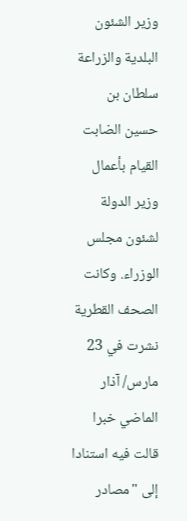وزير الشئون البلدية والزراعة سلطان بن حسين الضابت القيام بأعمال وزير الدولة لشئون مجلس الوزراء. وكانت الصحف القطرية نشرت في 23 مارس/ آذار الماضي خبرا قالت فيه استنادا إلى "مصادر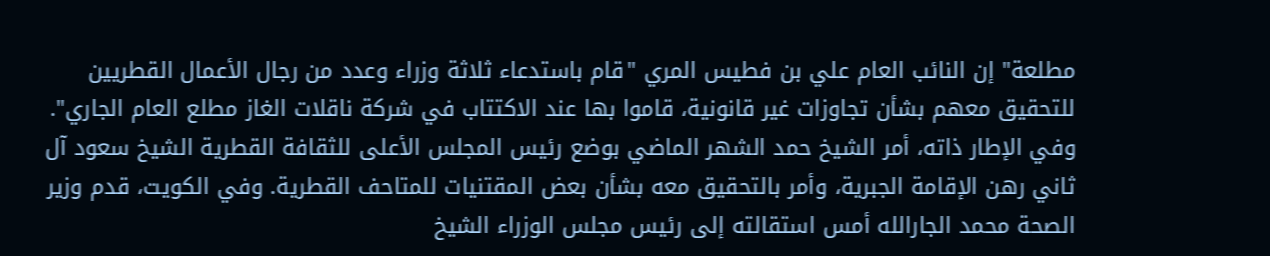مطلعة" إن النائب العام علي بن فطيس المري "قام باستدعاء ثلاثة وزراء وعدد من رجال الأعمال القطريين للتحقيق معهم بشأن تجاوزات غير قانونية، قاموا بها عند الاكتتاب في شركة ناقلات الغاز مطلع العام الجاري". وفي الإطار ذاته، أمر الشيخ حمد الشهر الماضي بوضع رئيس المجلس الأعلى للثقافة القطرية الشيخ سعود آل ثاني رهن الإقامة الجبرية، وأمر بالتحقيق معه بشأن بعض المقتنيات للمتاحف القطرية. وفي الكويت، قدم وزير الصحة محمد الجارالله أمس استقالته إلى رئيس مجلس الوزراء الشيخ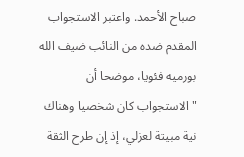صباح الأحمد. واعتبر الاستجواب المقدم ضده من النائب ضيف الله بورميه فئويا، موضحا أن "الاستجواب كان شخصيا وهناك نية مبيتة لعزلي، إذ إن طرح الثقة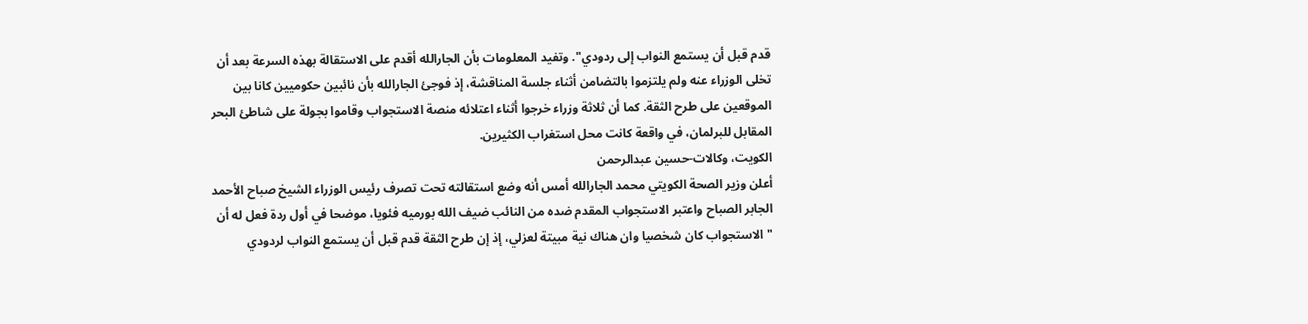قدم قبل أن يستمع النواب إلى ردودي". وتفيد المعلومات بأن الجارالله أقدم على الاستقالة بهذه السرعة بعد أن تخلى الوزراء عنه ولم يلتزموا بالتضامن أثناء جلسة المناقشة، إذ فوجئ الجارالله بأن نائبين حكوميين كانا بين الموقعين على طرح الثقة. كما أن ثلاثة وزراء خرجوا أثناء اعتلائه منصة الاستجواب وقاموا بجولة على شاطئ البحر المقابل للبرلمان، في واقعة كانت محل استغراب الكثيرين.
الكويت، وكالات-حسين عبدالرحمن
أعلن وزير الصحة الكويتي محمد الجارالله أمس أنه وضع استقالته تحت تصرف رئيس الوزراء الشيخ صباح الأحمد الجابر الصباح واعتبر الاستجواب المقدم ضده من النائب ضيف الله بورميه فئويا، موضحا في أول ردة فعل له أن "الاستجواب كان شخصيا وان هناك نية مبيتة لعزلي، إذ إن طرح الثقة قدم قبل أن يستمع النواب لردودي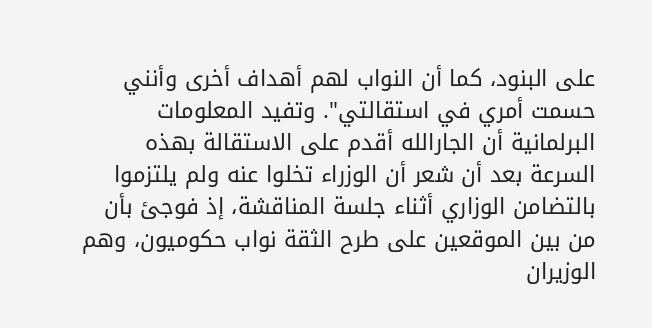على البنود، كما أن النواب لهم أهداف أخرى وأنني حسمت أمري في استقالتي". وتفيد المعلومات البرلمانية أن الجارالله أقدم على الاستقالة بهذه السرعة بعد أن شعر أن الوزراء تخلوا عنه ولم يلتزموا بالتضامن الوزاري أثناء جلسة المناقشة، إذ فوجئ بأن من بين الموقعين على طرح الثقة نواب حكوميون، وهم الوزيران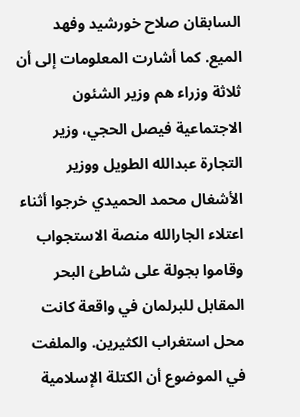السابقان صلاح خورشيد وفهد الميع. كما أشارت المعلومات إلى أن ثلاثة وزراء هم وزير الشئون الاجتماعية فيصل الحجي، وزير التجارة عبدالله الطويل ووزير الأشغال محمد الحميدي خرجوا أثناء اعتلاء الجارالله منصة الاستجواب وقاموا بجولة على شاطئ البحر المقابل للبرلمان في واقعة كانت محل استغراب الكثيرين. والملفت في الموضوع أن الكتلة الإسلامية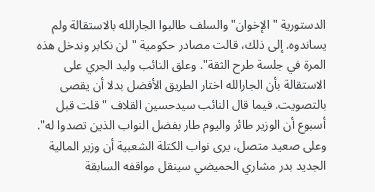الدستورية "الإخوان" والسلف طالبوا الجارالله بالاستقالة ولم يساندوه. إلى ذلك، قالت مصادر حكومية "لن نكابر وندخل هذه المرة في جلسة طرح الثقة". وعلق النائب وليد الجري على الاستقالة بأن الجارالله اختار الطريق الأفضل بدلا أن يقصى بالتصويت. فيما قال النائب سيدحسين القلاف "قلت قبل أسبوع أن الوزير طائر واليوم طار بفضل النواب الذين تصدوا له". وعلى صعيد متصل، يرى نواب الكتلة الشعبية أن وزير المالية الجديد بدر مشاري الحميضي سينقل مواقفه السابقة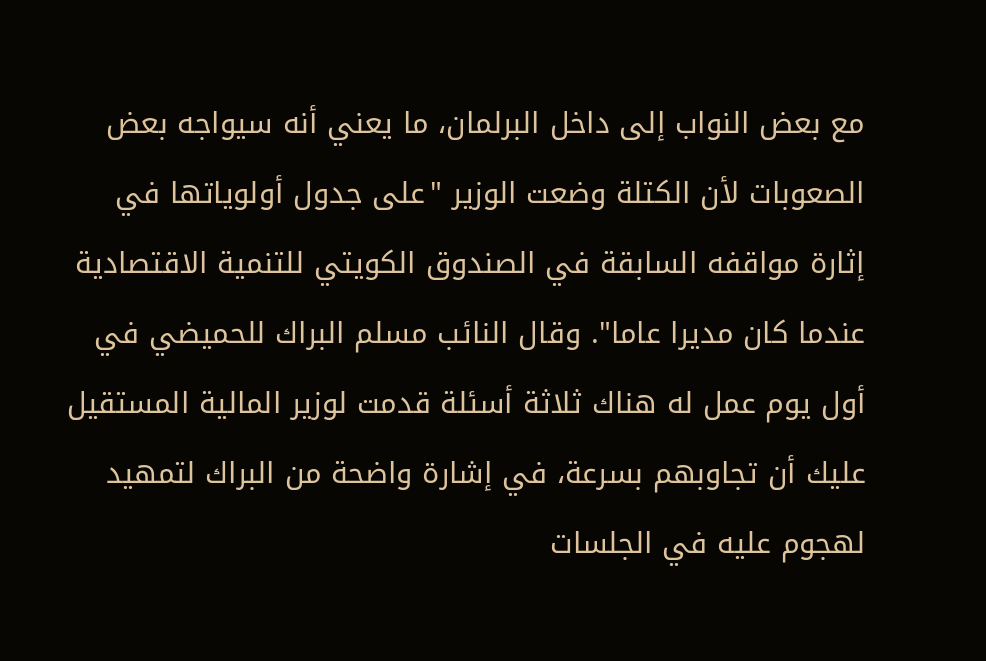مع بعض النواب إلى داخل البرلمان، ما يعني أنه سيواجه بعض الصعوبات لأن الكتلة وضعت الوزير "على جدول أولوياتها في إثارة مواقفه السابقة في الصندوق الكويتي للتنمية الاقتصادية عندما كان مديرا عاما". وقال النائب مسلم البراك للحميضي في أول يوم عمل له هناك ثلاثة أسئلة قدمت لوزير المالية المستقيل عليك أن تجاوبهم بسرعة، في إشارة واضحة من البراك لتمهيد لهجوم عليه في الجلسات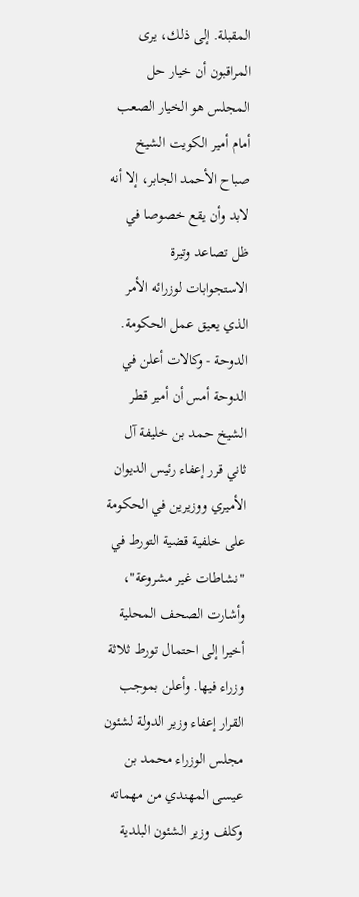المقبلة. إلى ذلك، يرى المراقبون أن خيار حل المجلس هو الخيار الصعب أمام أمير الكويت الشيخ صباح الأحمد الجابر، إلا أنه لابد وأن يقع خصوصا في ظل تصاعد وتيرة الاستجوابات لوزرائه الأمر الذي يعيق عمل الحكومة.
الدوحة - وكالات أعلن في الدوحة أمس أن أمير قطر الشيخ حمد بن خليفة آل ثاني قرر إعفاء رئيس الديوان الأميري ووزيرين في الحكومة على خلفية قضية التورط في "نشاطات غير مشروعة"، وأشارت الصحف المحلية أخيرا إلى احتمال تورط ثلاثة وزراء فيها. وأعلن بموجب القرار إعفاء وزير الدولة لشئون مجلس الوزراء محمد بن عيسى المهندي من مهماته وكلف وزير الشئون البلدية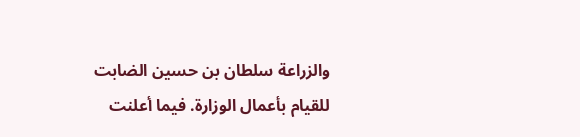والزراعة سلطان بن حسين الضابت للقيام بأعمال الوزارة. فيما أعلنت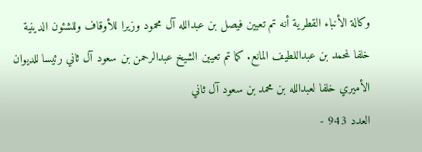وكالة الأنباء القطرية أنه تم تعيين فيصل بن عبدالله آل محمود وزيرا للأوقاف وللشئون الدينية خلفا لمحمد بن عبداللطيف المانع. كما تم تعيين الشيخ عبدالرحمن بن سعود آل ثاني رئيسا للديوان الأميري خلفا لعبدالله بن محمد بن سعود آل ثاني
العدد 943 -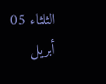الثلثاء 05 أبريل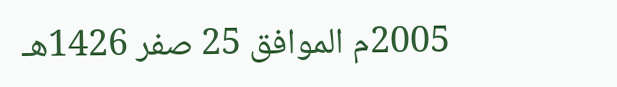2005م الموافق 25 صفر 1426هـ